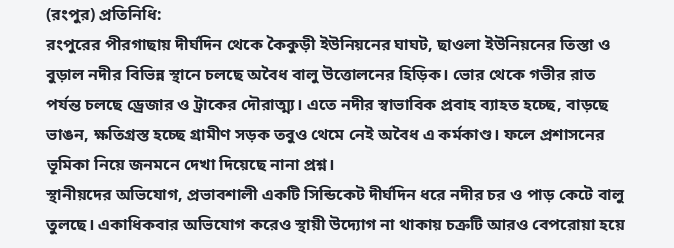(রংপুর) প্রতিনিধি:
রংপুরের পীরগাছায় দীর্ঘদিন থেকে কৈকুড়ী ইউনিয়নের ঘাঘট, ছাওলা ইউনিয়নের তিস্তা ও বুড়াল নদীর বিভিন্ন স্থানে চলছে অবৈধ বালু উত্তোলনের হিড়িক। ভোর থেকে গভীর রাত পর্যন্ত চলছে ড্রেজার ও ট্রাকের দৌরাত্ম্য। এতে নদীর স্বাভাবিক প্রবাহ ব্যাহত হচ্ছে, বাড়ছে ভাঙন, ক্ষতিগ্রস্ত হচ্ছে গ্রামীণ সড়ক তবুও থেমে নেই অবৈধ এ কর্মকাণ্ড। ফলে প্রশাসনের ভূমিকা নিয়ে জনমনে দেখা দিয়েছে নানা প্রশ্ন।
স্থানীয়দের অভিযোগ, প্রভাবশালী একটি সিন্ডিকেট দীর্ঘদিন ধরে নদীর চর ও পাড় কেটে বালু তুলছে। একাধিকবার অভিযোগ করেও স্থায়ী উদ্যোগ না থাকায় চক্রটি আরও বেপরোয়া হয়ে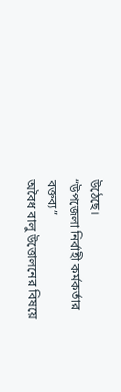উঠেছে।
“উপজেলা নির্বাহী কর্মকর্তার বক্তব্য”
অবৈধ বালু উত্তোলনের বিষয়ে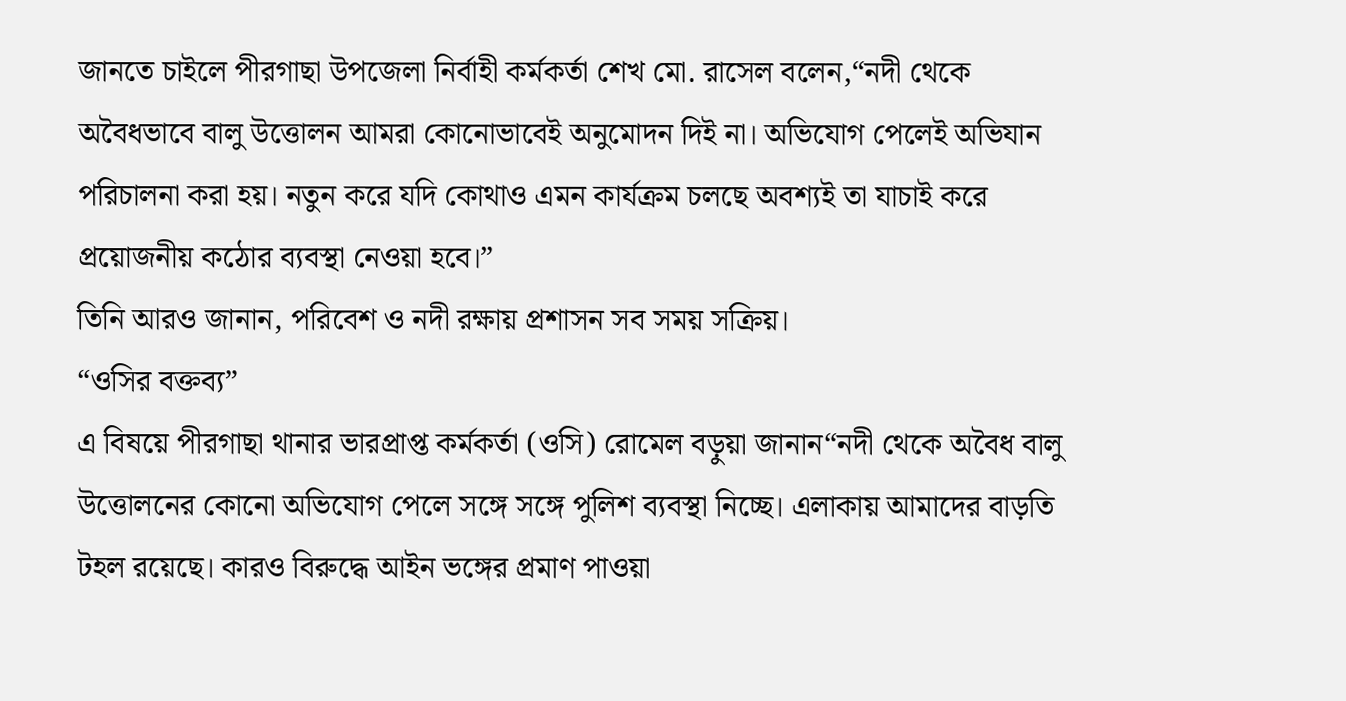জানতে চাইলে পীরগাছা উপজেলা নির্বাহী কর্মকর্তা শেখ মো. রাসেল বলেন,“নদী থেকে অবৈধভাবে বালু উত্তোলন আমরা কোনোভাবেই অনুমোদন দিই না। অভিযোগ পেলেই অভিযান পরিচালনা করা হয়। নতুন করে যদি কোথাও এমন কার্যক্রম চলছে অবশ্যই তা যাচাই করে প্রয়োজনীয় কঠোর ব্যবস্থা নেওয়া হবে।”
তিনি আরও জানান, পরিবেশ ও নদী রক্ষায় প্রশাসন সব সময় সক্রিয়।
“ওসির বক্তব্য”
এ বিষয়ে পীরগাছা থানার ভারপ্রাপ্ত কর্মকর্তা (ওসি) রোমেল বড়ুয়া জানান“নদী থেকে অবৈধ বালু উত্তোলনের কোনো অভিযোগ পেলে সঙ্গে সঙ্গে পুলিশ ব্যবস্থা নিচ্ছে। এলাকায় আমাদের বাড়তি টহল রয়েছে। কারও বিরুদ্ধে আইন ভঙ্গের প্রমাণ পাওয়া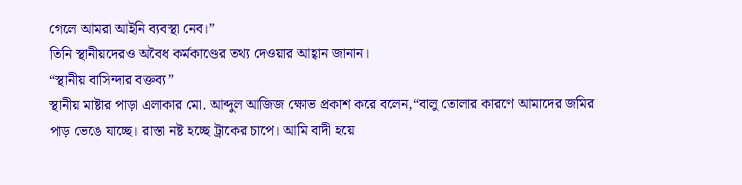গেলে আমরা আইনি ব্যবস্থা নেব।”
তিনি স্থানীয়দেরও অবৈধ কর্মকাণ্ডের তথ্য দেওয়ার আহ্বান জানান।
“স্থানীয় বাসিন্দার বক্তব্য”
স্থানীয় মাষ্টার পাড়া এলাকার মো. আব্দুল আজিজ ক্ষোভ প্রকাশ করে বলেন,“বালু তোলার কারণে আমাদের জমির পাড় ভেঙে যাচ্ছে। রাস্তা নষ্ট হচ্ছে ট্রাকের চাপে। আমি বাদী হয়ে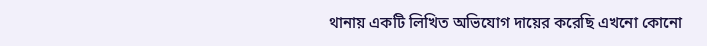থানায় একটি লিখিত অভিযোগ দায়ের করেছি এখনো কোনো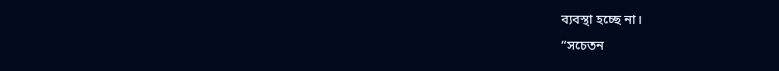ব্যবস্থা হচ্ছে না।
“সচেতন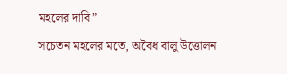মহলের দাবি”
সচেতন মহলের মতে, অবৈধ বালু উত্তোলন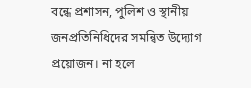বন্ধে প্রশাসন, পুলিশ ও স্থানীয় জনপ্রতিনিধিদের সমন্বিত উদ্যোগ প্রয়োজন। না হলে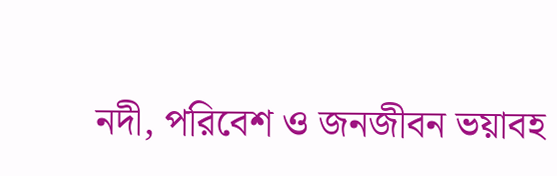নদী, পরিবেশ ও জনজীবন ভয়াবহ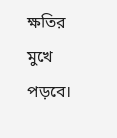ক্ষতির মুখে পড়বে।